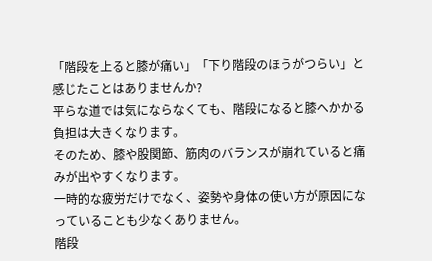「階段を上ると膝が痛い」「下り階段のほうがつらい」と感じたことはありませんか?
平らな道では気にならなくても、階段になると膝へかかる負担は大きくなります。
そのため、膝や股関節、筋肉のバランスが崩れていると痛みが出やすくなります。
一時的な疲労だけでなく、姿勢や身体の使い方が原因になっていることも少なくありません。
階段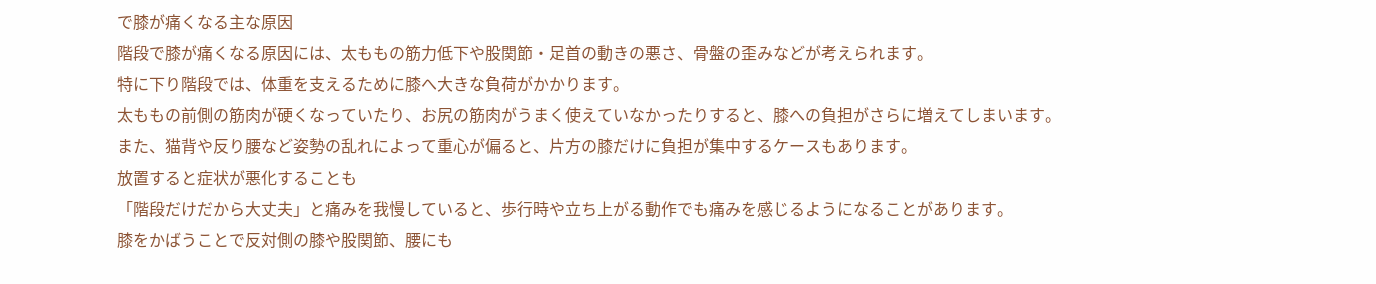で膝が痛くなる主な原因
階段で膝が痛くなる原因には、太ももの筋力低下や股関節・足首の動きの悪さ、骨盤の歪みなどが考えられます。
特に下り階段では、体重を支えるために膝へ大きな負荷がかかります。
太ももの前側の筋肉が硬くなっていたり、お尻の筋肉がうまく使えていなかったりすると、膝への負担がさらに増えてしまいます。
また、猫背や反り腰など姿勢の乱れによって重心が偏ると、片方の膝だけに負担が集中するケースもあります。
放置すると症状が悪化することも
「階段だけだから大丈夫」と痛みを我慢していると、歩行時や立ち上がる動作でも痛みを感じるようになることがあります。
膝をかばうことで反対側の膝や股関節、腰にも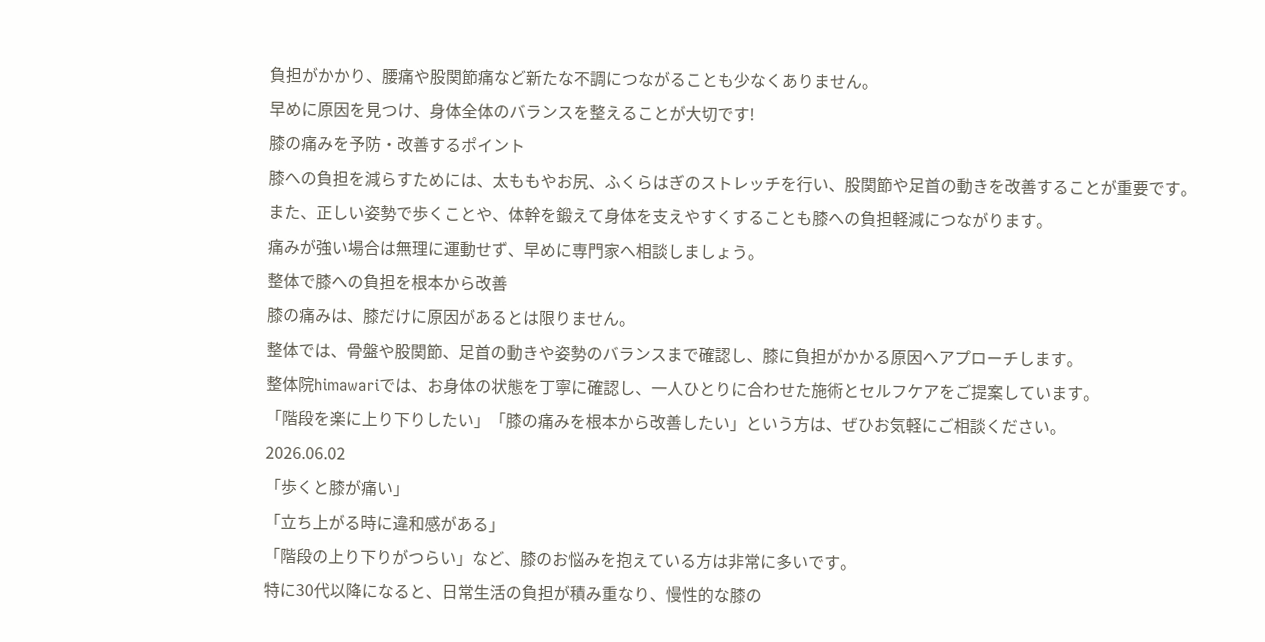負担がかかり、腰痛や股関節痛など新たな不調につながることも少なくありません。
早めに原因を見つけ、身体全体のバランスを整えることが大切です!
膝の痛みを予防・改善するポイント
膝への負担を減らすためには、太ももやお尻、ふくらはぎのストレッチを行い、股関節や足首の動きを改善することが重要です。
また、正しい姿勢で歩くことや、体幹を鍛えて身体を支えやすくすることも膝への負担軽減につながります。
痛みが強い場合は無理に運動せず、早めに専門家へ相談しましょう。
整体で膝への負担を根本から改善
膝の痛みは、膝だけに原因があるとは限りません。
整体では、骨盤や股関節、足首の動きや姿勢のバランスまで確認し、膝に負担がかかる原因へアプローチします。
整体院himawariでは、お身体の状態を丁寧に確認し、一人ひとりに合わせた施術とセルフケアをご提案しています。
「階段を楽に上り下りしたい」「膝の痛みを根本から改善したい」という方は、ぜひお気軽にご相談ください。
2026.06.02
「歩くと膝が痛い」
「立ち上がる時に違和感がある」
「階段の上り下りがつらい」など、膝のお悩みを抱えている方は非常に多いです。
特に30代以降になると、日常生活の負担が積み重なり、慢性的な膝の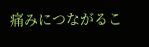痛みにつながるこ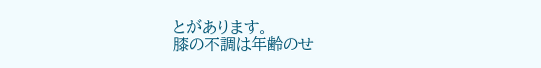とがあります。
膝の不調は年齢のせ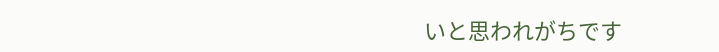いと思われがちです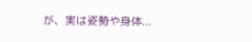が、実は姿勢や身体...